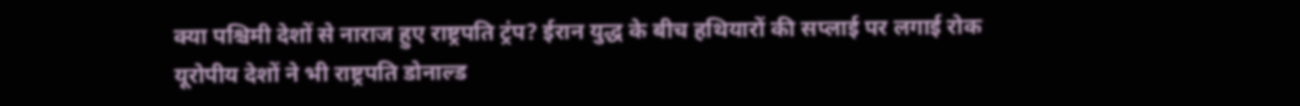क्या पश्चिमी देशों से नाराज हुए राष्ट्रपति ट्रंप? ईरान युद्ध के बीच हथियारों की सप्लाई पर लगाई रोक
यूरोपीय देशों ने भी राष्ट्रपति डोनाल्ड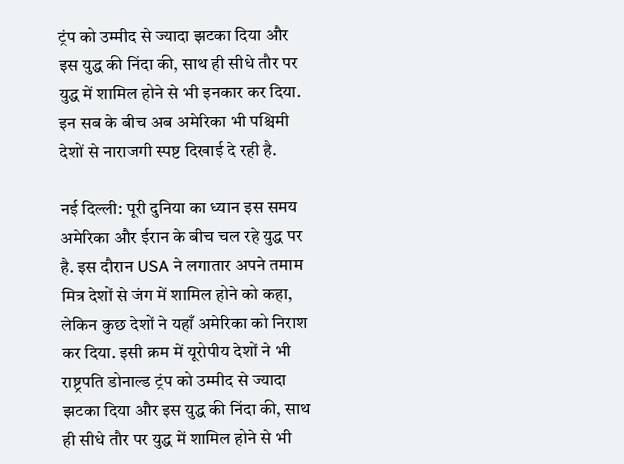ट्रंप को उम्मीद से ज्यादा झटका दिया और इस युद्ध की निंदा की, साथ ही सीधे तौर पर युद्ध में शामिल होने से भी इनकार कर दिया. इन सब के बीच अब अमेरिका भी पश्चिमी देशों से नाराजगी स्पष्ट दिखाई दे रही है.

नई दिल्ली: पूरी दुनिया का ध्यान इस समय अमेरिका और ईरान के बीच चल रहे युद्ध पर है. इस दौरान USA ने लगातार अपने तमाम मित्र देशों से जंग में शामिल होने को कहा, लेकिन कुछ देशों ने यहाँ अमेरिका को निराश कर दिया. इसी क्रम में यूरोपीय देशों ने भी राष्ट्रपति डोनाल्ड ट्रंप को उम्मीद से ज्यादा झटका दिया और इस युद्ध की निंदा की, साथ ही सीधे तौर पर युद्ध में शामिल होने से भी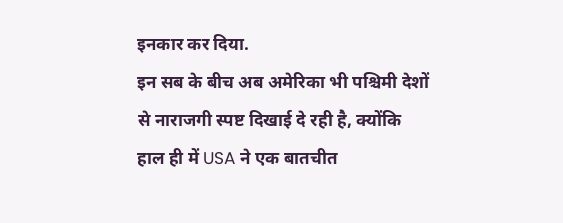इनकार कर दिया.
इन सब के बीच अब अमेरिका भी पश्चिमी देशों से नाराजगी स्पष्ट दिखाई दे रही है, क्योंकि हाल ही में USA ने एक बातचीत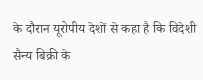के दौरान यूरोपीय देशों से कहा है कि विदेशी सैन्य बिक्री के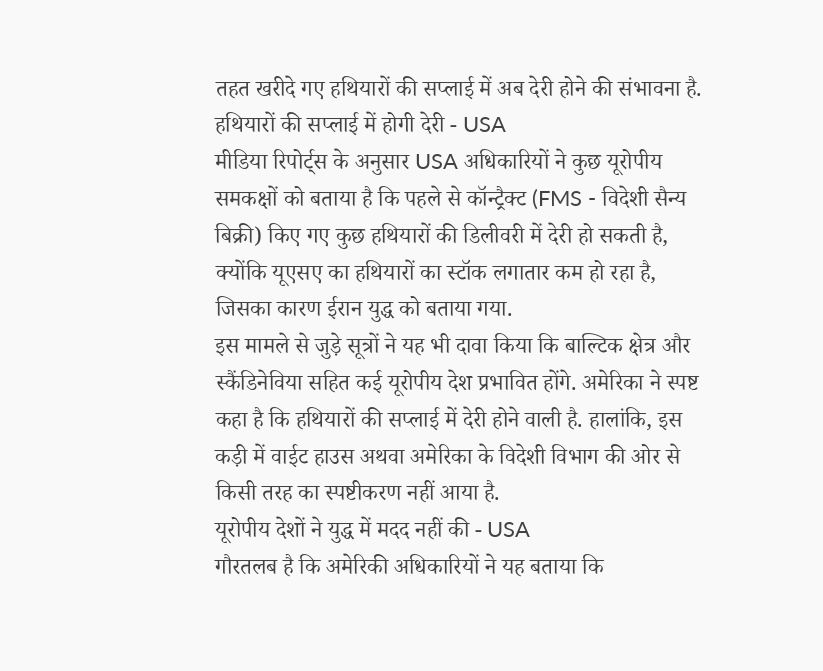तहत खरीदे गए हथियारों की सप्लाई में अब देरी होने की संभावना है.
हथियारों की सप्लाई में होगी देरी - USA
मीडिया रिपोर्ट्स के अनुसार USA अधिकारियों ने कुछ यूरोपीय समकक्षों को बताया है कि पहले से कॉन्ट्रैक्ट (FMS - विदेशी सैन्य बिक्री) किए गए कुछ हथियारों की डिलीवरी में देरी हो सकती है, क्योंकि यूएसए का हथियारों का स्टॉक लगातार कम हो रहा है, जिसका कारण ईरान युद्ध को बताया गया.
इस मामले से जुड़े सूत्रों ने यह भी दावा किया कि बाल्टिक क्षेत्र और स्कैंडिनेविया सहित कई यूरोपीय देश प्रभावित होंगे. अमेरिका ने स्पष्ट कहा है कि हथियारों की सप्लाई में देरी होने वाली है. हालांकि, इस कड़ी में वाईट हाउस अथवा अमेरिका के विदेशी विभाग की ओर से किसी तरह का स्पष्टीकरण नहीं आया है.
यूरोपीय देशों ने युद्ध में मदद नहीं की - USA
गौरतलब है कि अमेरिकी अधिकारियों ने यह बताया कि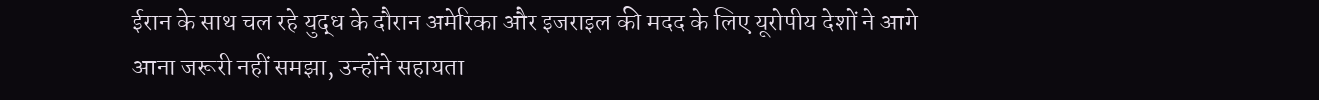ईरान के साथ चल रहे युद्ध के दौरान अमेरिका और इजराइल की मदद के लिए यूरोपीय देशों ने आगे आना जरूरी नहीं समझा, उन्होंने सहायता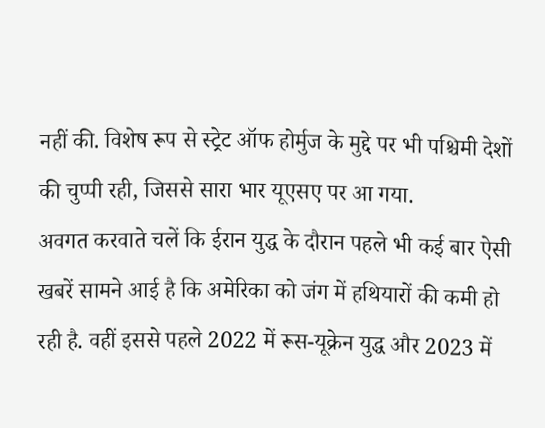नहीं की. विशेष रूप से स्ट्रेट ऑफ होर्मुज के मुद्दे पर भी पश्चिमी देशों की चुप्पी रही, जिससे सारा भार यूएसए पर आ गया.
अवगत करवाते चलें कि ईरान युद्ध के दौरान पहले भी कई बार ऐसी खबरें सामने आई है कि अमेरिका को जंग में हथियारों की कमी हो रही है. वहीं इससे पहले 2022 में रूस-यूक्रेन युद्ध और 2023 में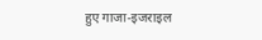हुए गाजा-इजराइल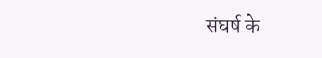संघर्ष के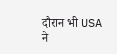दौरान भी USA ने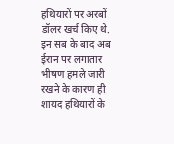हथियारों पर अरबों डॉलर खर्च किए थे. इन सब के बाद अब ईरान पर लगातार भीषण हमले जारी रखने के कारण ही शायद हथियारों के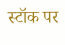स्टॉक पर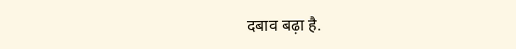दबाव बढ़ा है.